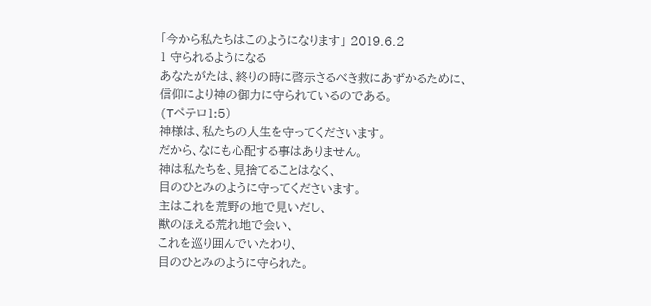「今から私たちはこのようになります」 2019.6.2
1 守られるようになる
あなたがたは、終りの時に啓示さるべき救にあずかるために、
信仰により神の御力に守られているのである。
(Tペテロ1:5)
神様は、私たちの人生を守ってくださいます。
だから、なにも心配する事はありません。
神は私たちを、見捨てることはなく、
目のひとみのように守ってくださいます。
主はこれを荒野の地で見いだし、
獣のほえる荒れ地で会い、
これを巡り囲んでいたわり、
目のひとみのように守られた。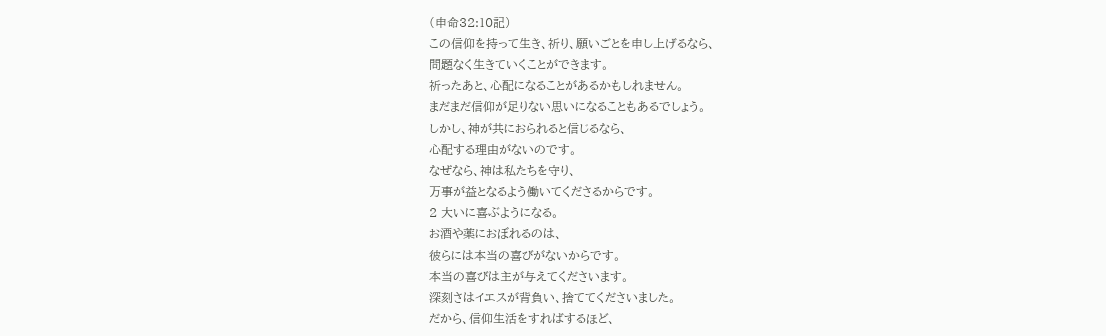(申命32:10記)
この信仰を持って生き、祈り、願いごとを申し上げるなら、
問題なく生きていくことができます。
祈ったあと、心配になることがあるかもしれません。
まだまだ信仰が足りない思いになることもあるでしょう。
しかし、神が共におられると信じるなら、
心配する理由がないのです。
なぜなら、神は私たちを守り、
万事が益となるよう働いてくださるからです。
2 大いに喜ぶようになる。
お酒や薬におぼれるのは、
彼らには本当の喜びがないからです。
本当の喜びは主が与えてくださいます。
深刻さはイエスが背負い、捨ててくださいました。
だから、信仰生活をすればするほど、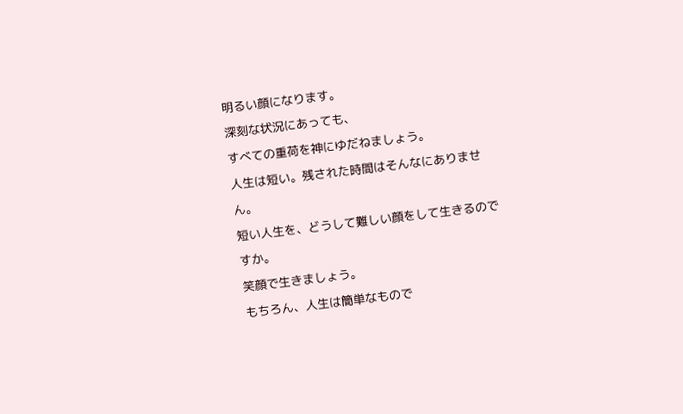明るい顔になります。
深刻な状況にあっても、
すべての重荷を神にゆだねましょう。
人生は短い。残された時間はそんなにありません。
短い人生を、どうして難しい顔をして生きるのですか。
笑顔で生きましょう。
もちろん、人生は簡単なもので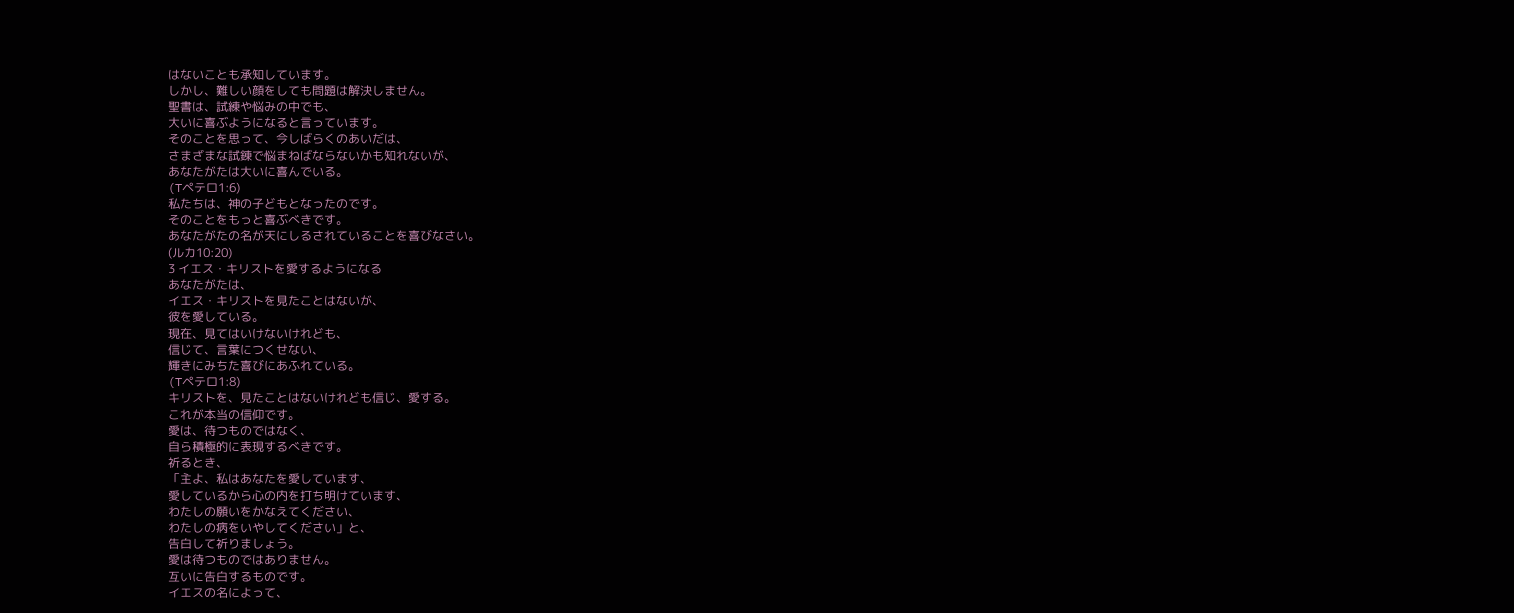はないことも承知しています。
しかし、難しい顔をしても問題は解決しません。
聖書は、試練や悩みの中でも、
大いに喜ぶようになると言っています。
そのことを思って、今しばらくのあいだは、
さまざまな試錬で悩まねばならないかも知れないが、
あなたがたは大いに喜んでいる。
(Tペテロ1:6)
私たちは、神の子どもとなったのです。
そのことをもっと喜ぶべきです。
あなたがたの名が天にしるされていることを喜びなさい。
(ルカ10:20)
3 イエス・キリストを愛するようになる
あなたがたは、
イエス・キリストを見たことはないが、
彼を愛している。
現在、見てはいけないけれども、
信じて、言葉につくせない、
輝きにみちた喜びにあふれている。
(Tペテロ1:8)
キリストを、見たことはないけれども信じ、愛する。
これが本当の信仰です。
愛は、待つものではなく、
自ら積極的に表現するべきです。
祈るとき、
「主よ、私はあなたを愛しています、
愛しているから心の内を打ち明けています、
わたしの願いをかなえてください、
わたしの病をいやしてください」と、
告白して祈りましょう。
愛は待つものではありません。
互いに告白するものです。
イエスの名によって、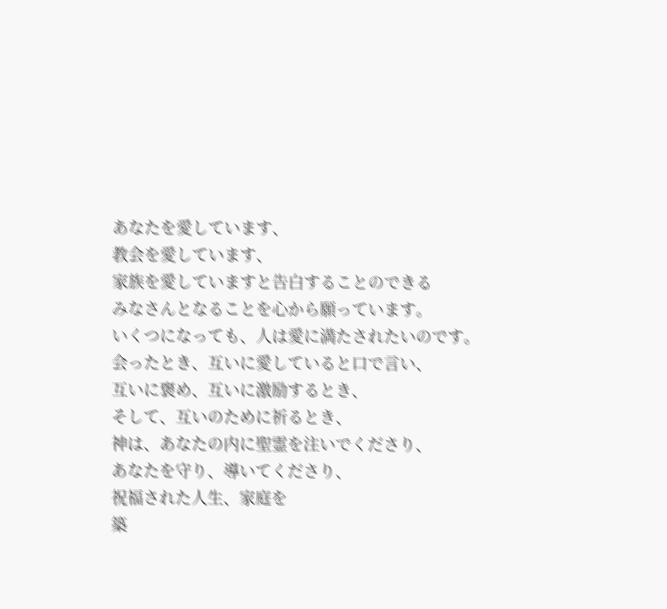あなたを愛しています、
教会を愛しています、
家族を愛していますと告白することのできる
みなさんとなることを心から願っています。
いくつになっても、人は愛に満たされたいのです。
会ったとき、互いに愛していると口で言い、
互いに褒め、互いに激励するとき、
そして、互いのために祈るとき、
神は、あなたの内に聖霊を注いでくださり、
あなたを守り、導いてくださり、
祝福された人生、家庭を
築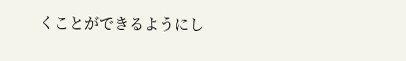くことができるようにし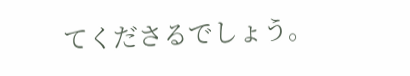てくださるでしょう。